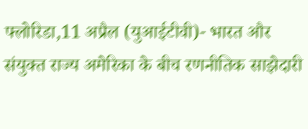फ्लोरिडा,11 अप्रैल (युआईटीवी)- भारत और संयुक्त राज्य अमेरिका के बीच रणनीतिक साझेदारी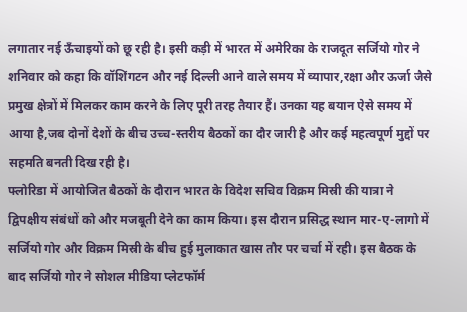लगातार नई ऊँचाइयों को छू रही है। इसी कड़ी में भारत में अमेरिका के राजदूत सर्जियो गोर ने शनिवार को कहा कि वॉशिंगटन और नई दिल्ली आने वाले समय में व्यापार,रक्षा और ऊर्जा जैसे प्रमुख क्षेत्रों में मिलकर काम करने के लिए पूरी तरह तैयार हैं। उनका यह बयान ऐसे समय में आया है,जब दोनों देशों के बीच उच्च-स्तरीय बैठकों का दौर जारी है और कई महत्वपूर्ण मुद्दों पर सहमति बनती दिख रही है।
फ्लोरिडा में आयोजित बैठकों के दौरान भारत के विदेश सचिव विक्रम मिस्री की यात्रा ने द्विपक्षीय संबंधों को और मजबूती देने का काम किया। इस दौरान प्रसिद्ध स्थान मार-ए-लागो में सर्जियो गोर और विक्रम मिस्री के बीच हुई मुलाकात खास तौर पर चर्चा में रही। इस बैठक के बाद सर्जियो गोर ने सोशल मीडिया प्लेटफॉर्म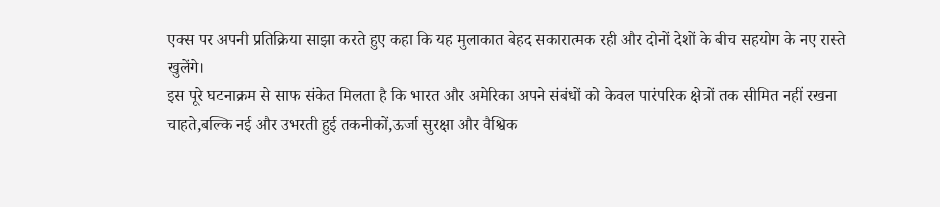एक्स पर अपनी प्रतिक्रिया साझा करते हुए कहा कि यह मुलाकात बेहद सकारात्मक रही और दोनों देशों के बीच सहयोग के नए रास्ते खुलेंगे।
इस पूरे घटनाक्रम से साफ संकेत मिलता है कि भारत और अमेरिका अपने संबंधों को केवल पारंपरिक क्षेत्रों तक सीमित नहीं रखना चाहते,बल्कि नई और उभरती हुई तकनीकों,ऊर्जा सुरक्षा और वैश्विक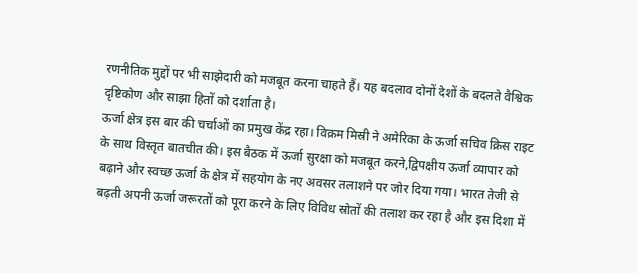रणनीतिक मुद्दों पर भी साझेदारी को मजबूत करना चाहते हैं। यह बदलाव दोनों देशों के बदलते वैश्विक दृष्टिकोण और साझा हितों को दर्शाता है।
ऊर्जा क्षेत्र इस बार की चर्चाओं का प्रमुख केंद्र रहा। विक्रम मिस्री ने अमेरिका के ऊर्जा सचिव क्रिस राइट के साथ विस्तृत बातचीत की। इस बैठक में ऊर्जा सुरक्षा को मजबूत करने,द्विपक्षीय ऊर्जा व्यापार को बढ़ाने और स्वच्छ ऊर्जा के क्षेत्र में सहयोग के नए अवसर तलाशने पर जोर दिया गया। भारत तेजी से बढ़ती अपनी ऊर्जा जरूरतों को पूरा करने के लिए विविध स्रोतों की तलाश कर रहा है और इस दिशा में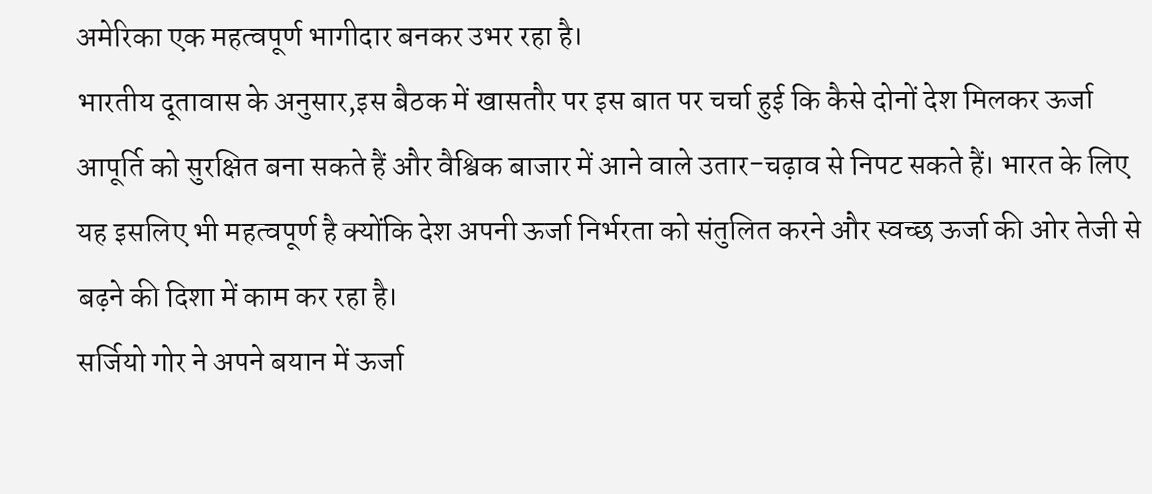अमेरिका एक महत्वपूर्ण भागीदार बनकर उभर रहा है।
भारतीय दूतावास के अनुसार,इस बैठक में खासतौर पर इस बात पर चर्चा हुई कि कैसे दोनों देश मिलकर ऊर्जा आपूर्ति को सुरक्षित बना सकते हैं और वैश्विक बाजार में आने वाले उतार-चढ़ाव से निपट सकते हैं। भारत के लिए यह इसलिए भी महत्वपूर्ण है क्योंकि देश अपनी ऊर्जा निर्भरता को संतुलित करने और स्वच्छ ऊर्जा की ओर तेजी से बढ़ने की दिशा में काम कर रहा है।
सर्जियो गोर ने अपने बयान में ऊर्जा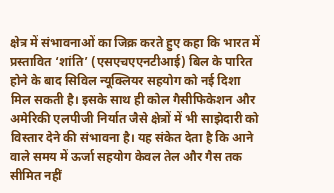क्षेत्र में संभावनाओं का जिक्र करते हुए कहा कि भारत में प्रस्तावित ‘शांति’ (एसएचएएनटीआई) बिल के पारित होने के बाद सिविल न्यूक्लियर सहयोग को नई दिशा मिल सकती है। इसके साथ ही कोल गैसीफिकेशन और अमेरिकी एलपीजी निर्यात जैसे क्षेत्रों में भी साझेदारी को विस्तार देने की संभावना है। यह संकेत देता है कि आने वाले समय में ऊर्जा सहयोग केवल तेल और गैस तक सीमित नहीं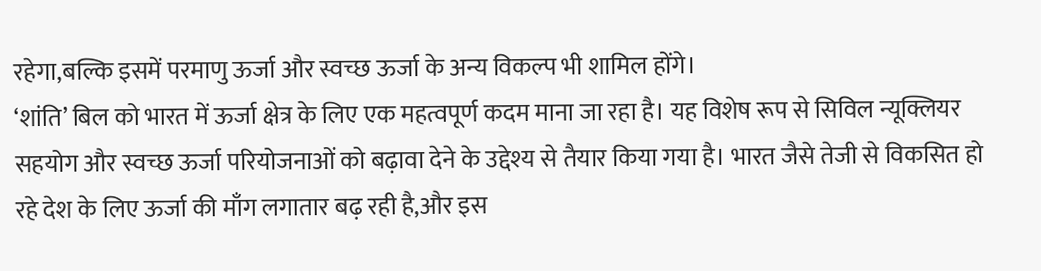रहेगा,बल्कि इसमें परमाणु ऊर्जा और स्वच्छ ऊर्जा के अन्य विकल्प भी शामिल होंगे।
‘शांति’ बिल को भारत में ऊर्जा क्षेत्र के लिए एक महत्वपूर्ण कदम माना जा रहा है। यह विशेष रूप से सिविल न्यूक्लियर सहयोग और स्वच्छ ऊर्जा परियोजनाओं को बढ़ावा देने के उद्देश्य से तैयार किया गया है। भारत जैसे तेजी से विकसित हो रहे देश के लिए ऊर्जा की माँग लगातार बढ़ रही है,और इस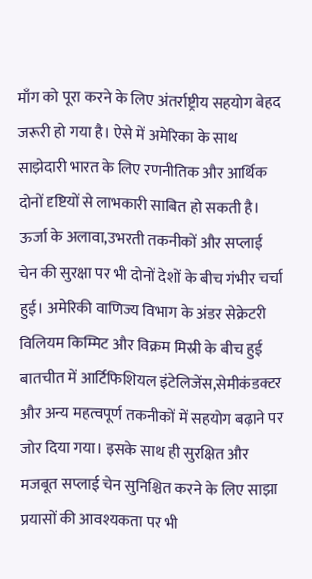माँग को पूरा करने के लिए अंतर्राष्ट्रीय सहयोग बेहद जरूरी हो गया है। ऐसे में अमेरिका के साथ साझेदारी भारत के लिए रणनीतिक और आर्थिक दोनों दृष्टियों से लाभकारी साबित हो सकती है।
ऊर्जा के अलावा,उभरती तकनीकों और सप्लाई चेन की सुरक्षा पर भी दोनों देशों के बीच गंभीर चर्चा हुई। अमेरिकी वाणिज्य विभाग के अंडर सेक्रेटरी विलियम किम्मिट और विक्रम मिस्री के बीच हुई बातचीत में आर्टिफिशियल इंटेलिजेंस,सेमीकंडक्टर और अन्य महत्वपूर्ण तकनीकों में सहयोग बढ़ाने पर जोर दिया गया। इसके साथ ही सुरक्षित और मजबूत सप्लाई चेन सुनिश्चित करने के लिए साझा प्रयासों की आवश्यकता पर भी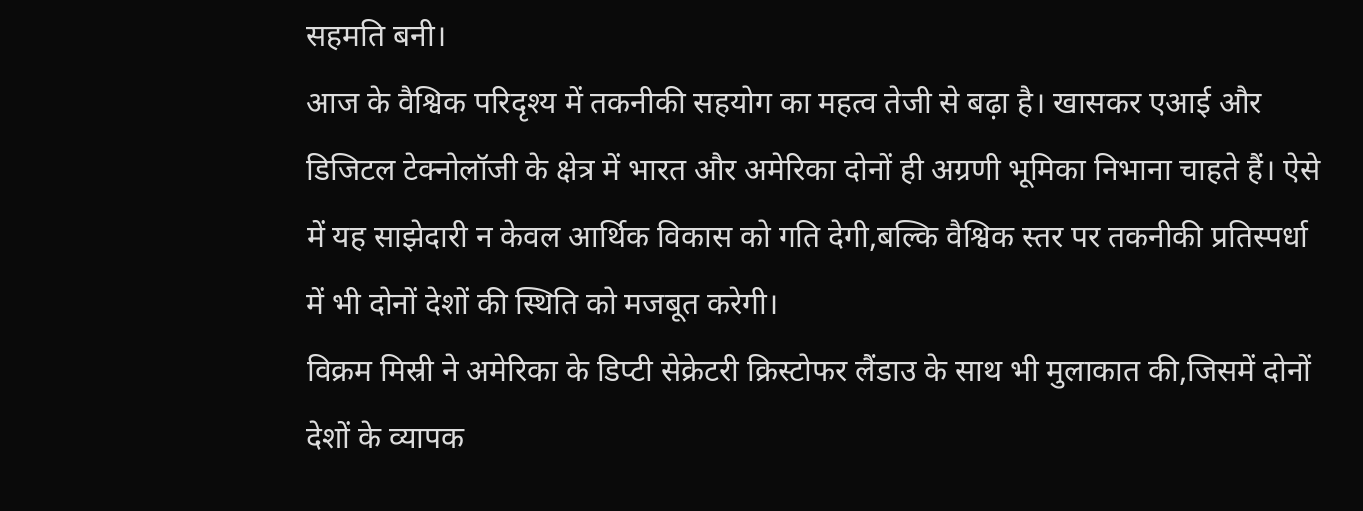सहमति बनी।
आज के वैश्विक परिदृश्य में तकनीकी सहयोग का महत्व तेजी से बढ़ा है। खासकर एआई और डिजिटल टेक्नोलॉजी के क्षेत्र में भारत और अमेरिका दोनों ही अग्रणी भूमिका निभाना चाहते हैं। ऐसे में यह साझेदारी न केवल आर्थिक विकास को गति देगी,बल्कि वैश्विक स्तर पर तकनीकी प्रतिस्पर्धा में भी दोनों देशों की स्थिति को मजबूत करेगी।
विक्रम मिस्री ने अमेरिका के डिप्टी सेक्रेटरी क्रिस्टोफर लैंडाउ के साथ भी मुलाकात की,जिसमें दोनों देशों के व्यापक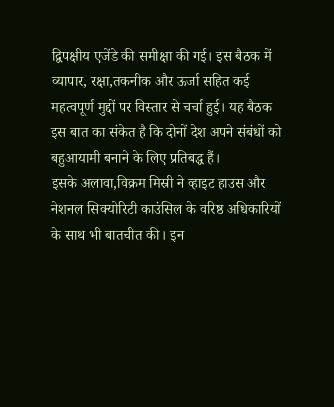द्विपक्षीय एजेंडे की समीक्षा की गई। इस बैठक में व्यापार, रक्षा,तकनीक और ऊर्जा सहित कई महत्वपूर्ण मुद्दों पर विस्तार से चर्चा हुई। यह बैठक इस बात का संकेत है कि दोनों देश अपने संबंधों को बहुआयामी बनाने के लिए प्रतिबद्ध हैं।
इसके अलावा,विक्रम मिस्री ने व्हाइट हाउस और नेशनल सिक्योरिटी काउंसिल के वरिष्ठ अधिकारियों के साथ भी बातचीत की। इन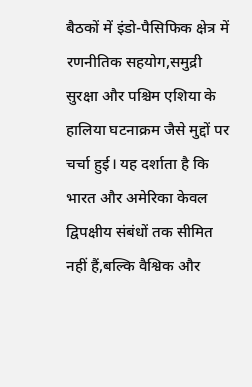बैठकों में इंडो-पैसिफिक क्षेत्र में रणनीतिक सहयोग,समुद्री सुरक्षा और पश्चिम एशिया के हालिया घटनाक्रम जैसे मुद्दों पर चर्चा हुई। यह दर्शाता है कि भारत और अमेरिका केवल द्विपक्षीय संबंधों तक सीमित नहीं हैं,बल्कि वैश्विक और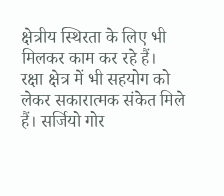क्षेत्रीय स्थिरता के लिए भी मिलकर काम कर रहे हैं।
रक्षा क्षेत्र में भी सहयोग को लेकर सकारात्मक संकेत मिले हैं। सर्जियो गोर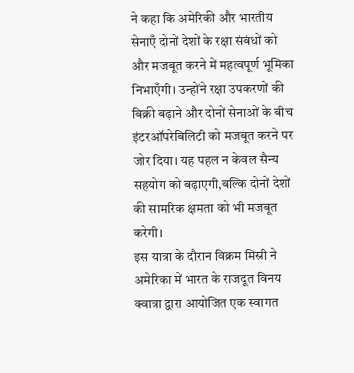ने कहा कि अमेरिकी और भारतीय सेनाएँ दोनों देशों के रक्षा संबंधों को और मजबूत करने में महत्वपूर्ण भूमिका निभाएँगी। उन्होंने रक्षा उपकरणों की बिक्री बढ़ाने और दोनों सेनाओं के बीच इंटरऑपरेबिलिटी को मजबूत करने पर जोर दिया। यह पहल न केवल सैन्य सहयोग को बढ़ाएगी,बल्कि दोनों देशों की सामरिक क्षमता को भी मजबूत करेगी।
इस यात्रा के दौरान विक्रम मिस्री ने अमेरिका में भारत के राजदूत विनय क्वात्रा द्वारा आयोजित एक स्वागत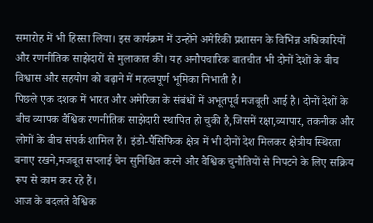समारोह में भी हिस्सा लिया। इस कार्यक्रम में उन्होंने अमेरिकी प्रशासन के विभिन्न अधिकारियों और रणनीतिक साझेदारों से मुलाकात की। यह अनौपचारिक बातचीत भी दोनों देशों के बीच विश्वास और सहयोग को बढ़ाने में महत्वपूर्ण भूमिका निभाती है।
पिछले एक दशक में भारत और अमेरिका के संबंधों में अभूतपूर्व मजबूती आई है। दोनों देशों के बीच व्यापक वैश्विक रणनीतिक साझेदारी स्थापित हो चुकी है,जिसमें रक्षा,व्यापार, तकनीक और लोगों के बीच संपर्क शामिल हैं। इंडो-पैसिफिक क्षेत्र में भी दोनों देश मिलकर क्षेत्रीय स्थिरता बनाए रखने,मजबूत सप्लाई चेन सुनिश्चित करने और वैश्विक चुनौतियों से निपटने के लिए सक्रिय रूप से काम कर रहे हैं।
आज के बदलते वैश्विक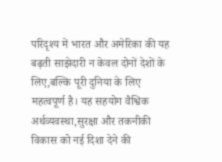परिदृश्य में भारत और अमेरिका की यह बढ़ती साझेदारी न केवल दोनों देशों के लिए,बल्कि पूरी दुनिया के लिए महत्वपूर्ण है। यह सहयोग वैश्विक अर्थव्यवस्था,सुरक्षा और तकनीकी विकास को नई दिशा देने की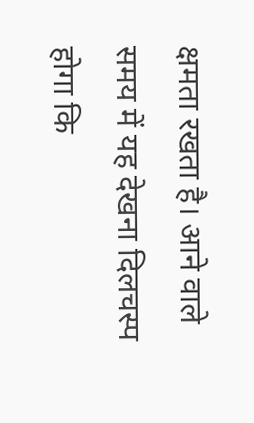क्षमता रखता है। आने वाले समय में यह देखना दिलचस्प होगा कि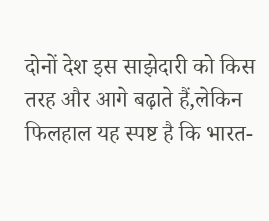दोनों देश इस साझेदारी को किस तरह और आगे बढ़ाते हैं,लेकिन फिलहाल यह स्पष्ट है कि भारत-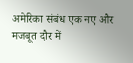अमेरिका संबंध एक नए और मजबूत दौर में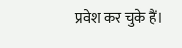प्रवेश कर चुके हैं।